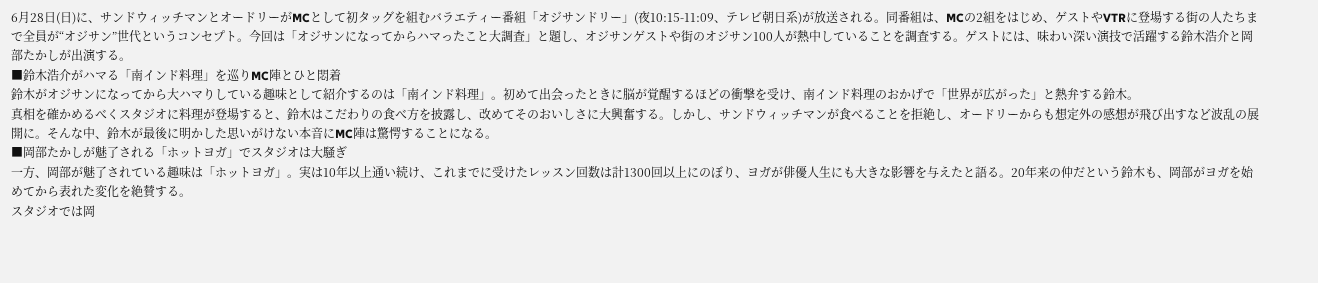6月28日(日)に、サンドウィッチマンとオードリーがMCとして初タッグを組むバラエティー番組「オジサンドリー」(夜10:15-11:09、テレビ朝日系)が放送される。同番組は、MCの2組をはじめ、ゲストやVTRに登場する街の人たちまで全員が“オジサン”世代というコンセプト。今回は「オジサンになってからハマったこと大調査」と題し、オジサンゲストや街のオジサン100人が熱中していることを調査する。ゲストには、味わい深い演技で活躍する鈴木浩介と岡部たかしが出演する。
■鈴木浩介がハマる「南インド料理」を巡りMC陣とひと悶着
鈴木がオジサンになってから大ハマりしている趣味として紹介するのは「南インド料理」。初めて出会ったときに脳が覚醒するほどの衝撃を受け、南インド料理のおかげで「世界が広がった」と熱弁する鈴木。
真相を確かめるべくスタジオに料理が登場すると、鈴木はこだわりの食べ方を披露し、改めてそのおいしさに大興奮する。しかし、サンドウィッチマンが食べることを拒絶し、オードリーからも想定外の感想が飛び出すなど波乱の展開に。そんな中、鈴木が最後に明かした思いがけない本音にMC陣は驚愕することになる。
■岡部たかしが魅了される「ホットヨガ」でスタジオは大騒ぎ
一方、岡部が魅了されている趣味は「ホットヨガ」。実は10年以上通い続け、これまでに受けたレッスン回数は計1300回以上にのぼり、ヨガが俳優人生にも大きな影響を与えたと語る。20年来の仲だという鈴木も、岡部がヨガを始めてから表れた変化を絶賛する。
スタジオでは岡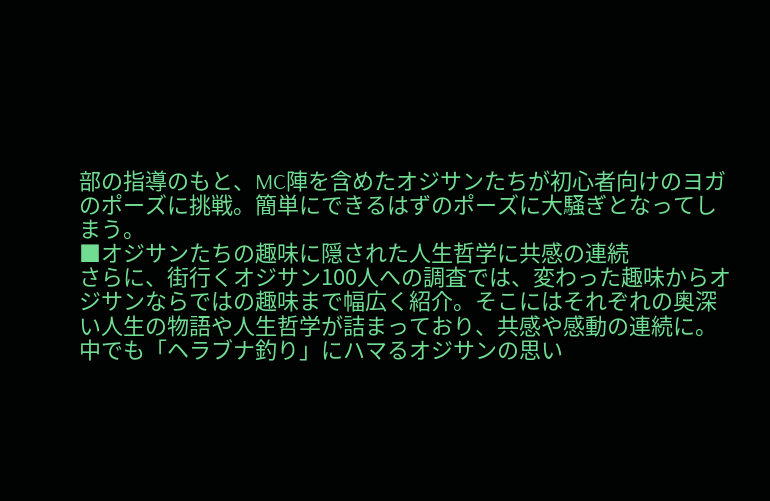部の指導のもと、MC陣を含めたオジサンたちが初心者向けのヨガのポーズに挑戦。簡単にできるはずのポーズに大騒ぎとなってしまう。
■オジサンたちの趣味に隠された人生哲学に共感の連続
さらに、街行くオジサン100人への調査では、変わった趣味からオジサンならではの趣味まで幅広く紹介。そこにはそれぞれの奥深い人生の物語や人生哲学が詰まっており、共感や感動の連続に。中でも「ヘラブナ釣り」にハマるオジサンの思い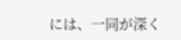には、一同が深く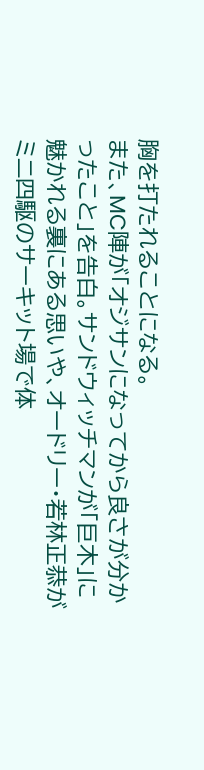胸を打たれることになる。
また、MC陣が「オジサンになってから良さが分かったこと」を告白。サンドウィッチマンが「巨木」に魅かれる裏にある思いや、オードリー・若林正恭がミニ四駆のサーキット場で体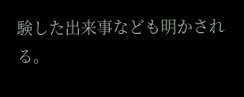験した出来事なども明かされる。